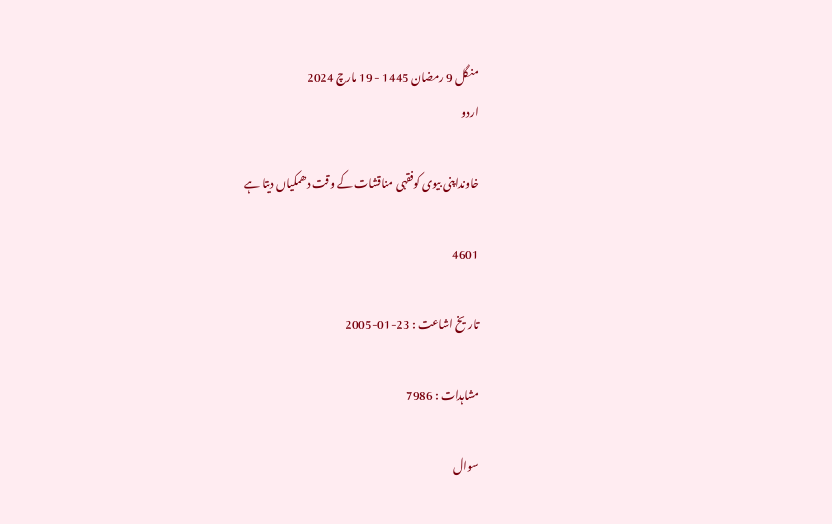منگل 9 رمضان 1445 - 19 مارچ 2024
اردو

خاونداپنی بیوی کوفقہی مناقشات کے وقت دھمکیاں دیتا ہے

4601

تاریخ اشاعت : 23-01-2005

مشاہدات : 7986

سوال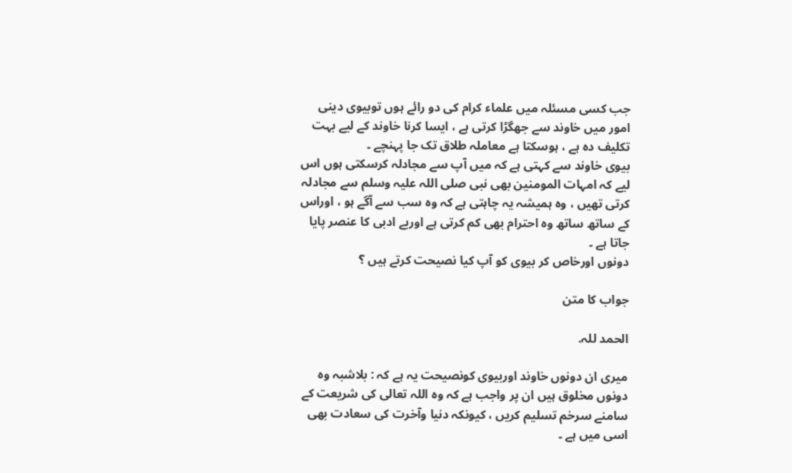جب کسی مسئلہ میں علماء کرام کی دو رائے ہوں توبیوی دینی امور میں خاوند سے جھگڑا کرتی ہے ، ایسا کرنا خاوند کے لیے بہت تکلیف دہ ہے ، ہوسکتا ہے معاملہ طلاق تک جا پہنچے ۔
بیوی خاوند سے کہتی ہے کہ ميں آپ سے مجادلہ کرسکتی ہوں اس لیے کہ امہات المومنین بھی نبی صلی اللہ علیہ وسلم سے مجادلہ کرتی تھیں ، وہ ہمیشہ یہ چاہتی ہے کہ وہ سب سے آگے ہو ، اوراس کے ساتھ ساتھ وہ احترام بھی کم کرتی ہے اوربے ادبی کا عنصر پایا جاتا ہے ۔
دونوں اورخاص کر بیوی کو آپ کیا نصیحت کرتے ہیں ؟

جواب کا متن

الحمد للہ.

میری ان دونوں خاوند اوربیوی کونصیحت یہ ہے کہ : بلاشبہ وہ دونوں مخلوق ہیں ان پر واجب ہے کہ وہ اللہ تعالی کی شریعت کے سامنے سرخم تسلیم کریں ، کیونکہ دنیا وآخرت کی سعادت بھی اسی میں ہے ۔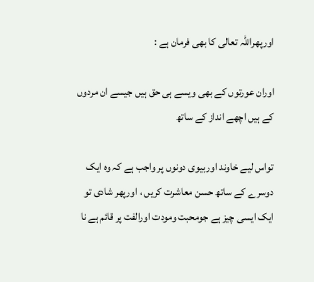اورپھراللہ تعالی کا بھی فرمان ہے :

اوران عورتوں کے بھی ویسے ہی حق ہیں جیسے ان مردوں کے ہیں اچھے انداز کے ساتھ

تواس لیے خاوند اوربیوی دونوں پر واجب ہے کہ وہ ایک دوسرے کے ساتھ حسن معاشرت کریں ، اورپھر شادی تو ایک ایسی چيز ہے جومحبت ومودت اورالفت پر قائم ہے نا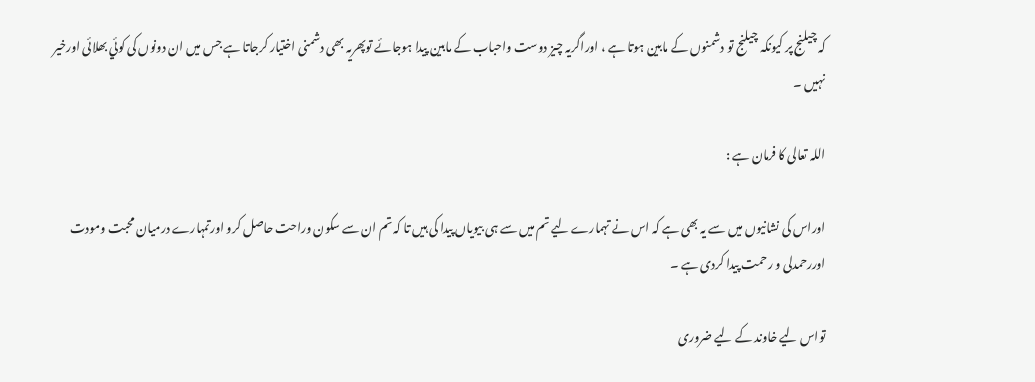کہ چیلنج پر کیونکہ چیلنج تو دشمنوں کے مابین ہوتا ہے ، اوراگریہ چيز دوست واحباب کے مابین پیدا ہوجائے توپھریہ بھی دشمنی اختیار کرجاتا ہے جس میں ان دونوں کی کوئي بھلائی اورخیر نہیں ۔

اللہ تعالی کا فرمان ہے :

اوراس کی نشانیوں میں سے یہ بھی ہے کہ اس نے تہمارے لیے تم میں سے ہی بیویاں پیدا کی ہیں تا کہ تم ان سے سکون وراحت حاصل کرو اورتمہارے درمیان محبت ومودت اوررحمدلی و رحمت پیدا کردی ہے ۔

تواس لیے خاوند کے لیے ضروری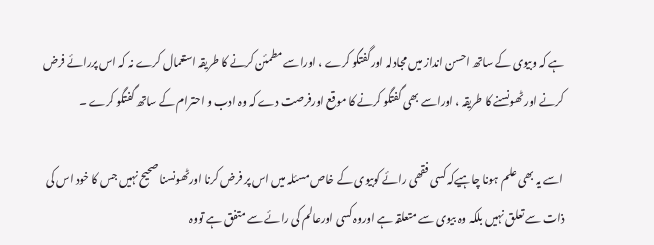ہے کہ وبیوی کے ساتھ احسن انداز میں مجادلہ اورگفتگو کرے ، اوراسے مطمئن کرنے کا طریقہ استعمال کرے نہ کہ اس پررائے فرض کرنے اور ٹھونسنے کا طریقہ ، اوراسے بھی گفتگو کرنے کا موقع اورفرصت دے کہ وہ ادب و احترام کے ساتھ گفتگو کرے ۔

اسے یہ بھی علم ہونا چاہیےکہ کسی فقھی رائے کوبیوی کے خاص مسئلہ میں اس پر فرض کرنا اورٹھونسنا صحیح نہیں جس کا خود اس کی ذات سے تعلق نہيں بلکہ وہ بیوی سے متعلقہ ہے اوروہ کسی اورعالم کی رائے سے متفق ہے تووہ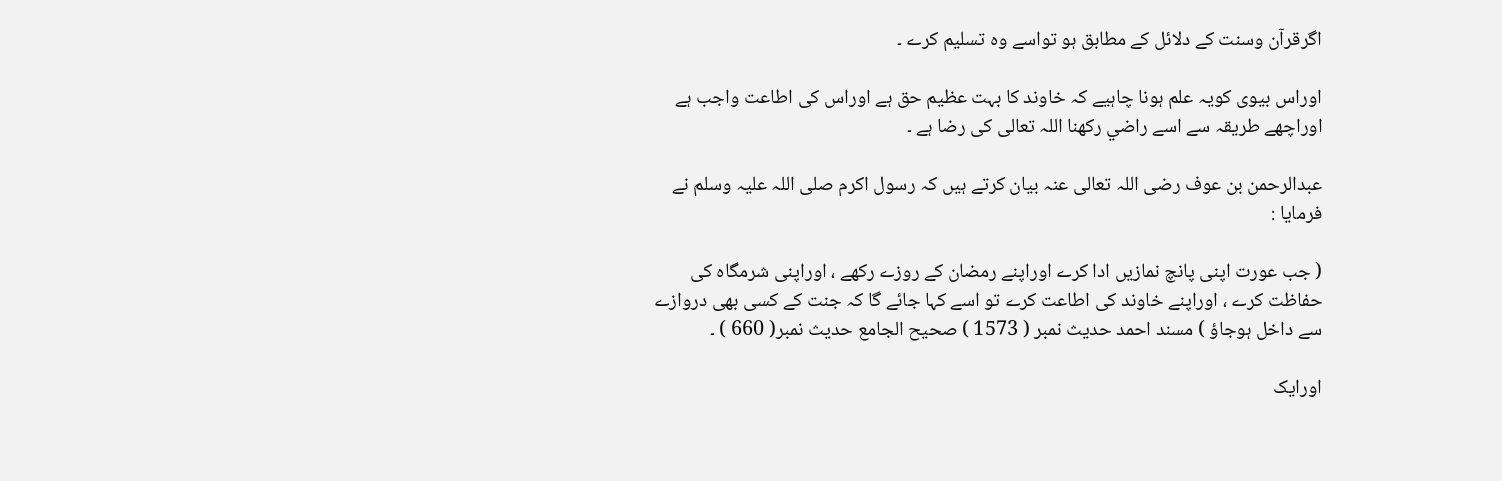اگرقرآن وسنت کے دلائل کے مطابق ہو تواسے وہ تسلیم کرے ۔

اوراس بیوی کویہ علم ہونا چاہیے کہ خاوند کا بہت عظیم حق ہے اوراس کی اطاعت واجب ہے اوراچھے طریقہ سے اسے راضي رکھنا اللہ تعالی کی رضا ہے ۔

عبدالرحمن بن عوف رضی اللہ تعالی عنہ بیان کرتے ہیں کہ رسول اکرم صلی اللہ علیہ وسلم نے فرمایا :

( جب عورت اپنی پانچ نمازیں ادا کرے اوراپنے رمضان کے روزے رکھے ، اوراپنی شرمگاہ کی حفاظت کرے ، اوراپنے خاوند کی اطاعت کرے تو اسے کہا جائے گا کہ جنت کے کسی بھی دروازے سے داخل ہوجاؤ ) مسند احمد حدیث نمبر ( 1573 ) صحیح الجامع حدیث نمبر( 660 ) ۔

اورایک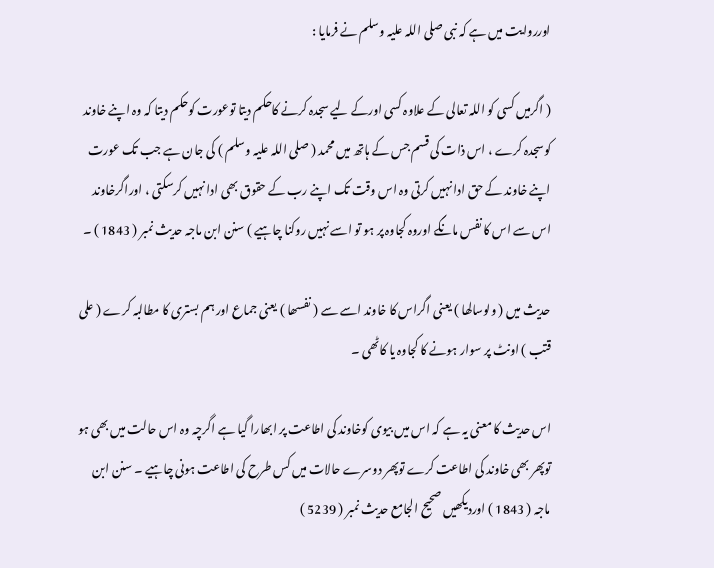اورروایت میں ہے کہ نبی صلی اللہ علیہ وسلم نے فرمایا :

( اگرمیں کسی کو اللہ تعالی کے علاوہ کسی اورکے لیے سجدہ کرنے کاحکم دیتا توعورت کوحکم دیتا کہ وہ اپنے خاوند کوسجدہ کرے ، اس ذات کی قسم جس کے ہاتھ میں محمد ( صلی اللہ علیہ وسلم ) کی جان ہے جب تک عورت اپنے خاوند کے حق ادا نہیں کرتی وہ اس وقت تک اپنے رب کے حقوق بھی ادا نہیں کرسکتی ، اوراگرخاوند اس سے اس کا نفس مانگے اوروہ کجاوہ پر ہو تو اسے نہیں روکنا چاہیے ) سنن ابن ماجہ حدیث نمبر ( 1843 ) ۔

حدیث میں ( ولوسالھا ) یعنی اگراس کا خاوند اسے سے ( نفسھا ) یعنی جماع اور ہم بستری کا مطالبہ کرے ( علی قتب ) اونٹ پر سوار ہونے کا کجاوہ یا کاٹھی ۔

اس حدیث کا معنی یہ ہے کہ اس میں بیوی کوخاوند کی اطاعت پر ابھارا گيا ہے اگرچہ وہ اس حالت میں بھی ہو توپھر بھی خاوند کی اطاعت کرے توپھر دوسرے حالات میں کس طرح کی اطاعت ہونی چاہیے ۔ سنن ابن ماجہ ( 1843 ) اوردیکھیں صحیح الجامع حدیث نمبر ( 5239 )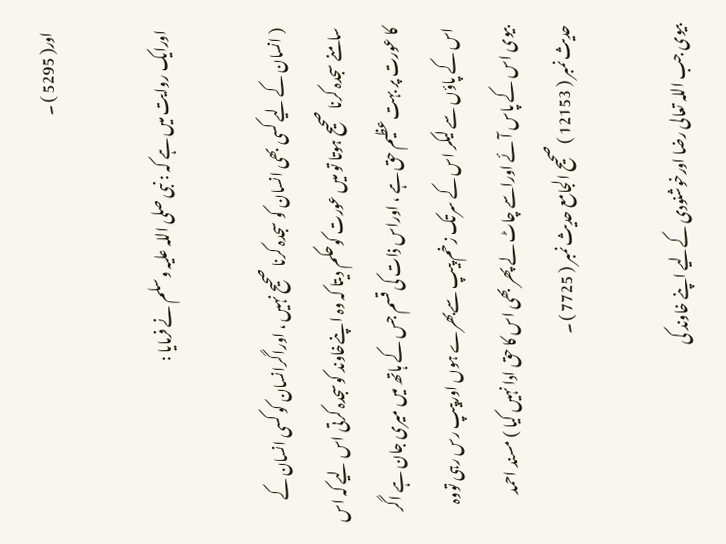اور( 5295 ) ۔

اورایک روایت میں ہے کہ : نبی صلی اللہ علیہ وسلم نے فرمایا :

( انسان کے لیے کسی بھی انسان کو سجدہ کرنا صحیح نہیں ، اوراگرانسان کو کسی انسان کے سامنے سجدہ کرنا صحیح ہوتا تو میں عورت کوحکم دیتا کہ وہ اپنےخاوند کوسجدہ کرتی اس لیے کہ اس کا عورت پر بہت عظیم حق ہے ، اوراس ذات کی قسم جس کے ہاتھ میں میری جان ہے اگر اس کے پاؤں سے لیکر اس کے سرتک زخم پیپ سےبھرے ہوں اورپیپ رس رہی تووہ بیوی اس کے پاس آئے اوراسے چاٹ لے پھر بھی اس کا حق ادا نہیں کیا ) مسند احمد حدیث نمبر ( 12153 ) صحیح الجامع حدیث نمبر ( 7725 ) ۔

بیوی جب اللہ تعالی رضا اورخوشنودی کےلیے اپنے خاوند کی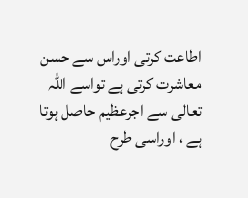اطاعت کرتی اوراس سے حسن معاشرت کرتی ہے تواسے اللہ تعالی سے اجرعظیم حاصل ہوتا ہے ، اوراسی طرح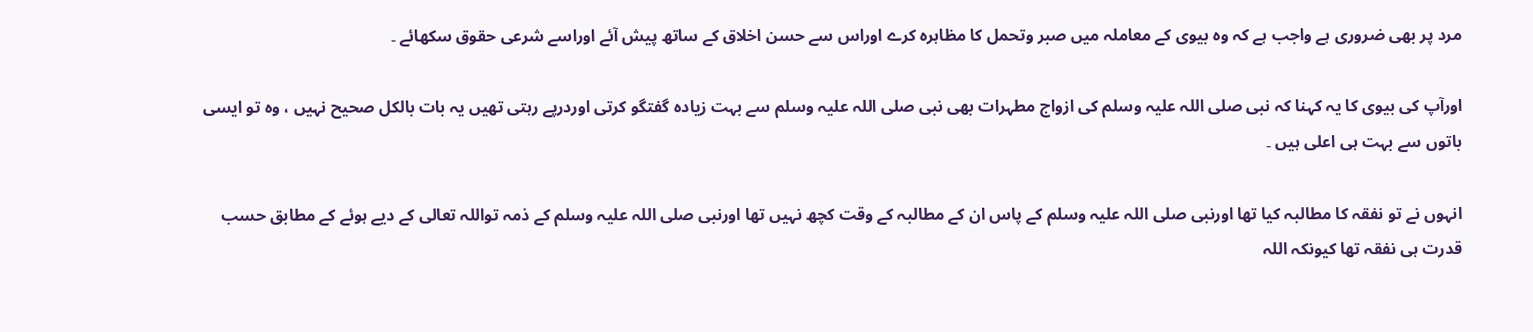مرد پر بھی ضروری ہے واجب ہے کہ وہ بیوی کے معاملہ میں صبر وتحمل کا مظاہرہ کرے اوراس سے حسن اخلاق کے ساتھ پیش آئے اوراسے شرعی حقوق سکھائے ۔

اورآپ کی بیوی کا یہ کہنا کہ نبی صلی اللہ علیہ وسلم کی ازواج مطہرات بھی نبی صلی اللہ علیہ وسلم سے بہت زيادہ گفتگو کرتی اوردرپے رہتی تھیں یہ بات بالکل صحیح نہیں ، وہ تو ایسی باتوں سے بہت ہی اعلی ہیں ۔

انہوں نے تو نفقہ کا مطالبہ کیا تھا اورنبی صلی اللہ علیہ وسلم کے پاس ان کے مطالبہ کے وقت کچھ نہیں تھا اورنبی صلی اللہ علیہ وسلم کے ذمہ تواللہ تعالی کے دیے ہوئے کے مطابق حسب قدرت ہی نفقہ تھا کیونکہ اللہ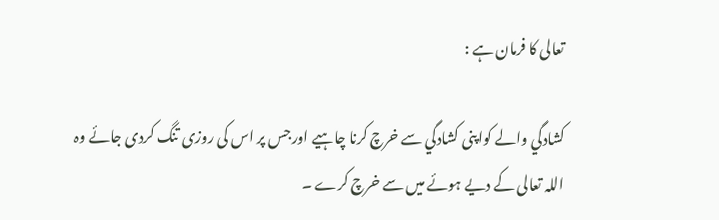تعالی کا فرمان ہے :

کشادگي والے کواپنی کشادگي سے خرچ کرنا چاہیے اورجس پر اس کی روزی تنگ کردی جائے وہ اللہ تعالی کے دیے ہوئے میں سے خرچ کرے ۔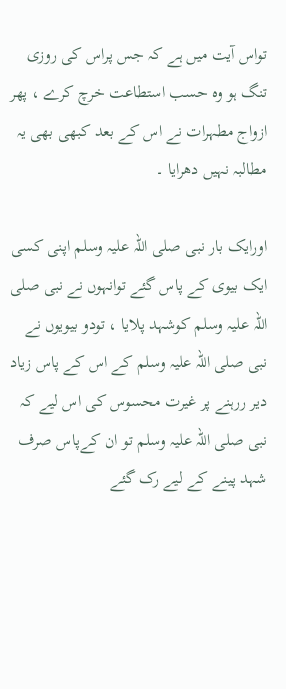تواس آيت میں ہے کہ جس پراس کی روزی تنگ ہو وہ حسب استطاعت خرچ کرے ، پھر ازواج مطہرات نے اس کے بعد کبھی بھی یہ مطالبہ نہیں دھرایا ۔

اورایک بار نبی صلی اللہ علیہ وسلم اپنی کسی ایک بیوی کے پاس گئے توانہوں نے نبی صلی اللہ علیہ وسلم کوشہد پلایا ، تودو بیویوں نے نبی صلی اللہ علیہ وسلم کے اس کے پاس زياد دیر ررہنے پر غیرت محسوس کی اس لیے کہ نبی صلی اللہ علیہ وسلم تو ان کےپاس صرف شہد پینے کے لیے رک گئے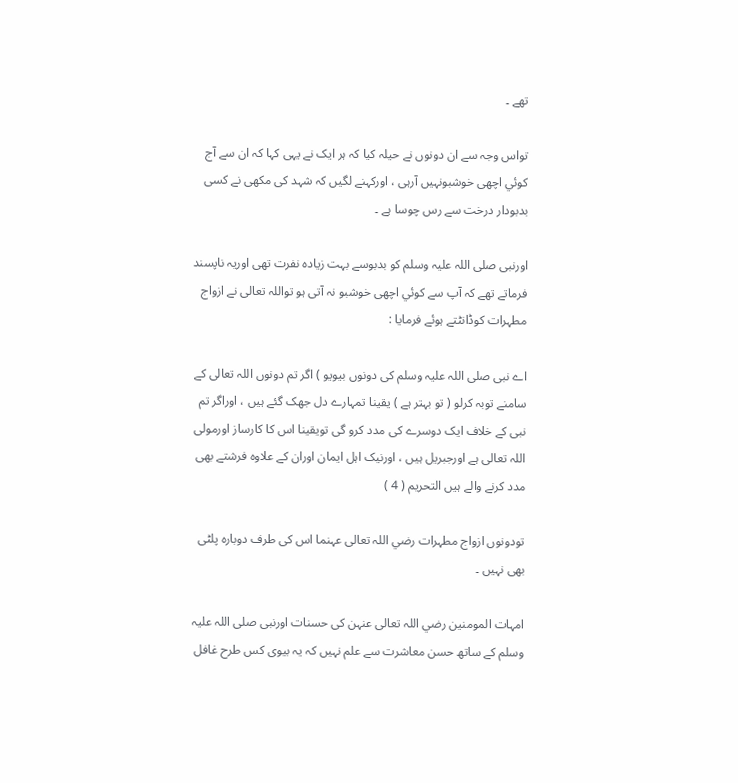تھے ۔

تواس وجہ سے ان دونوں نے حیلہ کیا کہ ہر ایک نے یہی کہا کہ ان سے آج کوئي اچھی خوشبونہیں آرہی ، اورکہنے لگیں کہ شہد کی مکھی نے کسی بدبودار درخت سے رس چوسا ہے ۔

اورنبی صلی اللہ علیہ وسلم کو بدبوسے بہت زيادہ نفرت تھی اوریہ ناپسند فرماتے تھے کہ آپ سے کوئي اچھی خوشبو نہ آتی ہو تواللہ تعالی نے ازواج مطہرات کوڈانٹتے ہوئے فرمایا :

اے نبی صلی اللہ علیہ وسلم کی دونوں بیویو ) اگر تم دونوں اللہ تعالی کے سامنے توبہ کرلو ( تو بہتر ہے ) یقینا تمہارے دل جھک گئے ہیں ، اوراگر تم نبی کے خلاف ایک دوسرے کی مدد کرو گی تویقینا اس کا کارساز اورمولی اللہ تعالی ہے اورجبریل ہیں ، اورنیک اہل ایمان اوران کے علاوہ فرشتے بھی مدد کرنے والے ہیں التحریم ( 4 )

تودونوں ازواج مطہرات رضي اللہ تعالی عہنما اس کی طرف دوبارہ پلٹی بھی نہیں ۔

امہات المومنین رضي اللہ تعالی عنہن کی حسنات اورنبی صلی اللہ علیہ وسلم کے ساتھ حسن معاشرت سے علم نہیں کہ یہ بیوی کس طرح غافل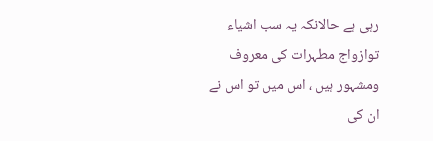رہی ہے حالانکہ یہ سب اشیاء توازواج مطہرات کی معروف ومشہور ہیں ، اس میں تو اس نے ان کی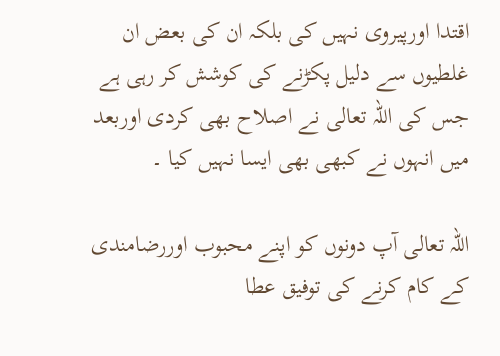اقتدا اورپیروی نہیں کی بلکہ ان کی بعض ان غلطیوں سے دلیل پکڑنے کی کوشش کر رہی ہے جس کی اللہ تعالی نے اصلاح بھی کردی اوربعد میں انہوں نے کبھی بھی ایسا نہیں کیا ۔

اللہ تعالی آپ دونوں کو اپنے محبوب اوررضامندی کے کام کرنے کی توفیق عطا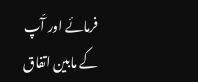فرمائے اور آّپ کے مابین اتفاق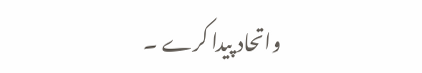واتحاد پیدا کرے ۔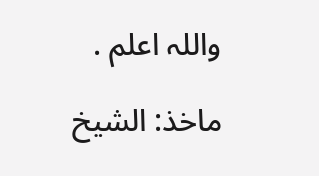واللہ اعلم .

ماخذ: الشیخ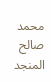محمد صالح المنجد